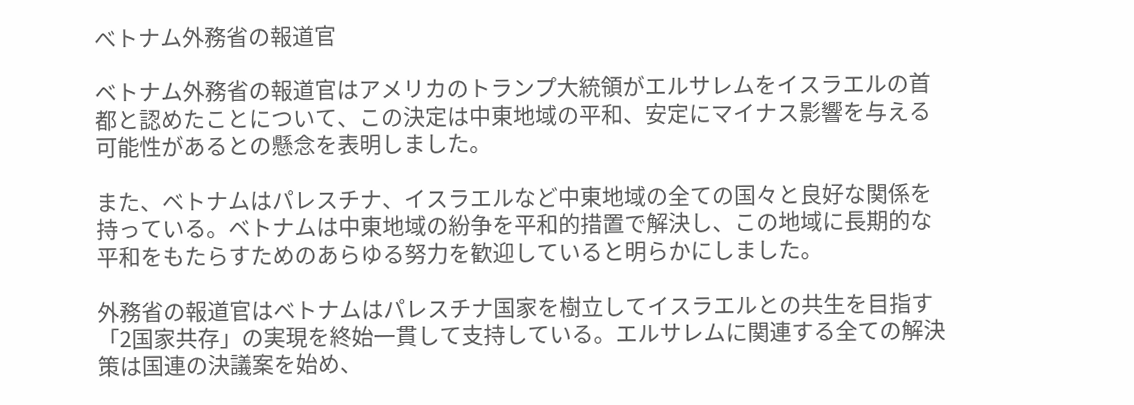べトナム外務省の報道官

ベトナム外務省の報道官はアメリカのトランプ大統領がエルサレムをイスラエルの首都と認めたことについて、この決定は中東地域の平和、安定にマイナス影響を与える可能性があるとの懸念を表明しました。

また、ベトナムはパレスチナ、イスラエルなど中東地域の全ての国々と良好な関係を持っている。ベトナムは中東地域の紛争を平和的措置で解決し、この地域に長期的な平和をもたらすためのあらゆる努力を歓迎していると明らかにしました。

外務省の報道官はベトナムはパレスチナ国家を樹立してイスラエルとの共生を目指す「2国家共存」の実現を終始一貫して支持している。エルサレムに関連する全ての解決策は国連の決議案を始め、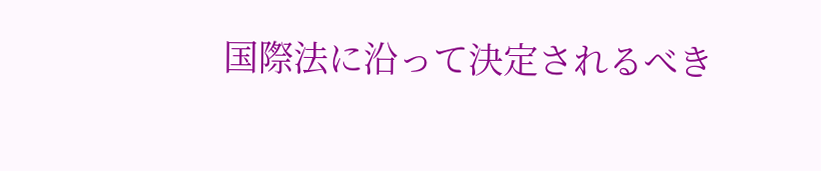国際法に沿って決定されるべき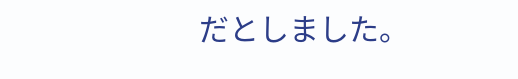だとしました。